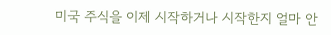미국 주식을 이제 시작하거나 시작한지 얼마 안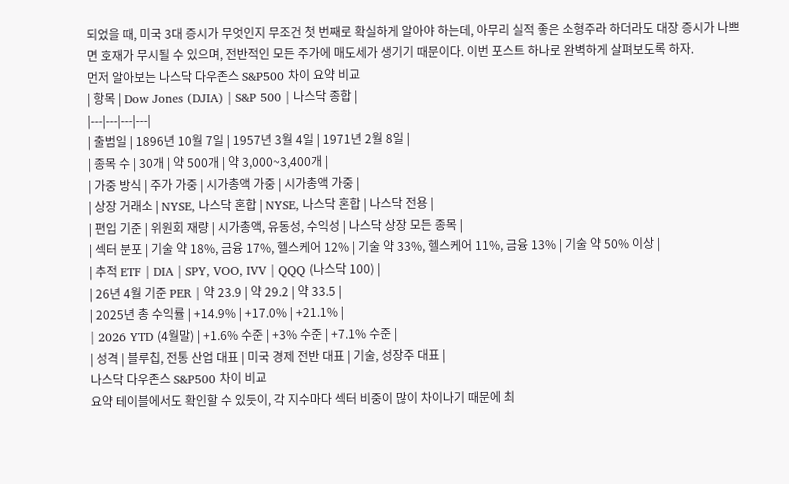되었을 때, 미국 3대 증시가 무엇인지 무조건 첫 번째로 확실하게 알아야 하는데, 아무리 실적 좋은 소형주라 하더라도 대장 증시가 나쁘면 호재가 무시될 수 있으며, 전반적인 모든 주가에 매도세가 생기기 때문이다. 이번 포스트 하나로 완벽하게 살펴보도록 하자.
먼저 알아보는 나스닥 다우존스 S&P500 차이 요약 비교
| 항목 | Dow Jones (DJIA) | S&P 500 | 나스닥 종합 |
|---|---|---|---|
| 출범일 | 1896년 10월 7일 | 1957년 3월 4일 | 1971년 2월 8일 |
| 종목 수 | 30개 | 약 500개 | 약 3,000~3,400개 |
| 가중 방식 | 주가 가중 | 시가총액 가중 | 시가총액 가중 |
| 상장 거래소 | NYSE, 나스닥 혼합 | NYSE, 나스닥 혼합 | 나스닥 전용 |
| 편입 기준 | 위원회 재량 | 시가총액, 유동성, 수익성 | 나스닥 상장 모든 종목 |
| 섹터 분포 | 기술 약 18%, 금융 17%, 헬스케어 12% | 기술 약 33%, 헬스케어 11%, 금융 13% | 기술 약 50% 이상 |
| 추적 ETF | DIA | SPY, VOO, IVV | QQQ (나스닥 100) |
| 26년 4월 기준 PER | 약 23.9 | 약 29.2 | 약 33.5 |
| 2025년 총 수익률 | +14.9% | +17.0% | +21.1% |
| 2026 YTD (4월말) | +1.6% 수준 | +3% 수준 | +7.1% 수준 |
| 성격 | 블루칩, 전통 산업 대표 | 미국 경제 전반 대표 | 기술, 성장주 대표 |
나스닥 다우존스 S&P500 차이 비교
요약 테이블에서도 확인할 수 있듯이, 각 지수마다 섹터 비중이 많이 차이나기 때문에 최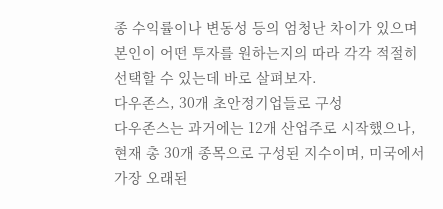종 수익률이나 변동성 등의 엄청난 차이가 있으며 본인이 어떤 투자를 원하는지의 따라 각각 적절히 선택할 수 있는데 바로 살펴보자.
다우존스, 30개 초안정기업들로 구성
다우존스는 과거에는 12개 산업주로 시작했으나, 현재 총 30개 종목으로 구성된 지수이며, 미국에서 가장 오래된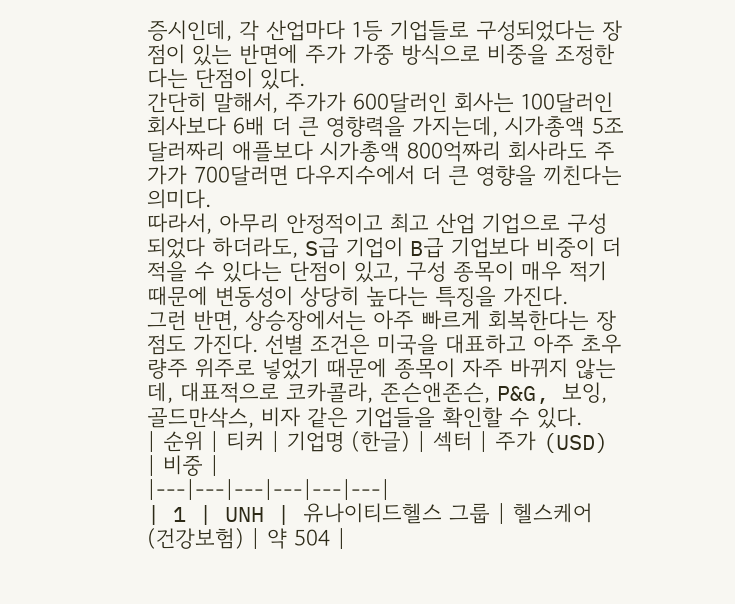증시인데, 각 산업마다 1등 기업들로 구성되었다는 장점이 있는 반면에 주가 가중 방식으로 비중을 조정한다는 단점이 있다.
간단히 말해서, 주가가 600달러인 회사는 100달러인 회사보다 6배 더 큰 영향력을 가지는데, 시가총액 5조 달러짜리 애플보다 시가총액 800억짜리 회사라도 주가가 700달러면 다우지수에서 더 큰 영향을 끼친다는 의미다.
따라서, 아무리 안정적이고 최고 산업 기업으로 구성되었다 하더라도, S급 기업이 B급 기업보다 비중이 더 적을 수 있다는 단점이 있고, 구성 종목이 매우 적기 때문에 변동성이 상당히 높다는 특징을 가진다.
그런 반면, 상승장에서는 아주 빠르게 회복한다는 장점도 가진다. 선별 조건은 미국을 대표하고 아주 초우량주 위주로 넣었기 때문에 종목이 자주 바뀌지 않는데, 대표적으로 코카콜라, 존슨앤존슨, P&G, 보잉, 골드만삭스, 비자 같은 기업들을 확인할 수 있다.
| 순위 | 티커 | 기업명 (한글) | 섹터 | 주가 (USD) | 비중 |
|---|---|---|---|---|---|
| 1 | UNH | 유나이티드헬스 그룹 | 헬스케어 (건강보험) | 약 504 |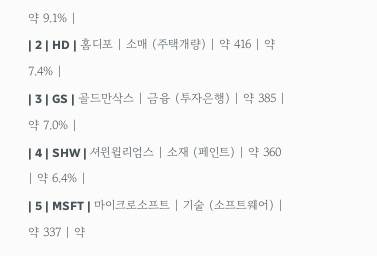약 9.1% |
| 2 | HD | 홈디포 | 소매 (주택개량) | 약 416 | 약 7.4% |
| 3 | GS | 골드만삭스 | 금융 (투자은행) | 약 385 | 약 7.0% |
| 4 | SHW | 셔윈윌리엄스 | 소재 (페인트) | 약 360 | 약 6.4% |
| 5 | MSFT | 마이크로소프트 | 기술 (소프트웨어) | 약 337 | 약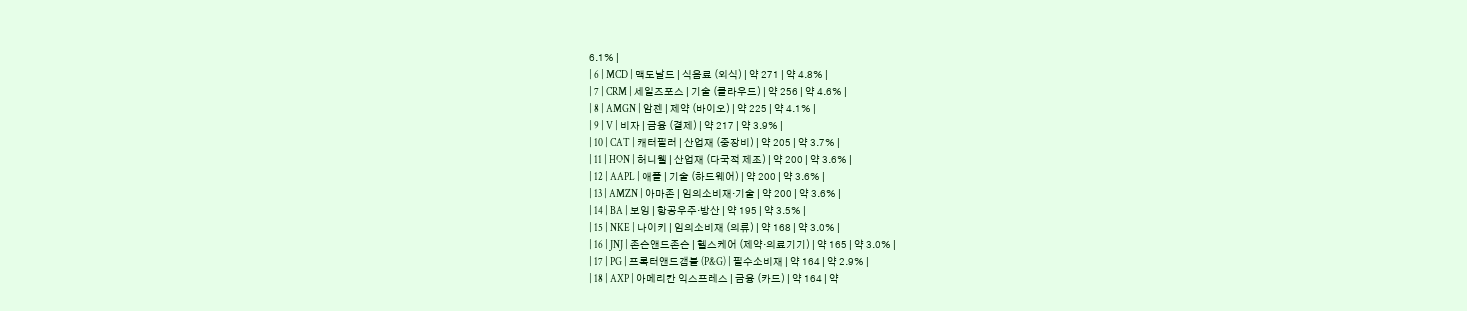6.1% |
| 6 | MCD | 맥도날드 | 식음료 (외식) | 약 271 | 약 4.8% |
| 7 | CRM | 세일즈포스 | 기술 (클라우드) | 약 256 | 약 4.6% |
| 8 | AMGN | 암젠 | 제약 (바이오) | 약 225 | 약 4.1% |
| 9 | V | 비자 | 금융 (결제) | 약 217 | 약 3.9% |
| 10 | CAT | 캐터필러 | 산업재 (중장비) | 약 205 | 약 3.7% |
| 11 | HON | 허니웰 | 산업재 (다국적 제조) | 약 200 | 약 3.6% |
| 12 | AAPL | 애플 | 기술 (하드웨어) | 약 200 | 약 3.6% |
| 13 | AMZN | 아마존 | 임의소비재·기술 | 약 200 | 약 3.6% |
| 14 | BA | 보잉 | 항공우주·방산 | 약 195 | 약 3.5% |
| 15 | NKE | 나이키 | 임의소비재 (의류) | 약 168 | 약 3.0% |
| 16 | JNJ | 존슨앤드존슨 | 헬스케어 (제약·의료기기) | 약 165 | 약 3.0% |
| 17 | PG | 프록터앤드갬블 (P&G) | 필수소비재 | 약 164 | 약 2.9% |
| 18 | AXP | 아메리칸 익스프레스 | 금융 (카드) | 약 164 | 약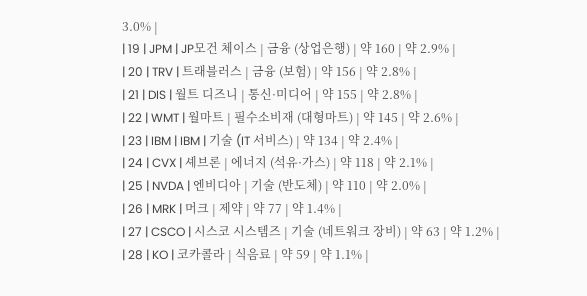3.0% |
| 19 | JPM | JP모건 체이스 | 금융 (상업은행) | 약 160 | 약 2.9% |
| 20 | TRV | 트래블러스 | 금융 (보험) | 약 156 | 약 2.8% |
| 21 | DIS | 월트 디즈니 | 통신·미디어 | 약 155 | 약 2.8% |
| 22 | WMT | 월마트 | 필수소비재 (대형마트) | 약 145 | 약 2.6% |
| 23 | IBM | IBM | 기술 (IT 서비스) | 약 134 | 약 2.4% |
| 24 | CVX | 셰브론 | 에너지 (석유·가스) | 약 118 | 약 2.1% |
| 25 | NVDA | 엔비디아 | 기술 (반도체) | 약 110 | 약 2.0% |
| 26 | MRK | 머크 | 제약 | 약 77 | 약 1.4% |
| 27 | CSCO | 시스코 시스템즈 | 기술 (네트워크 장비) | 약 63 | 약 1.2% |
| 28 | KO | 코카콜라 | 식음료 | 약 59 | 약 1.1% |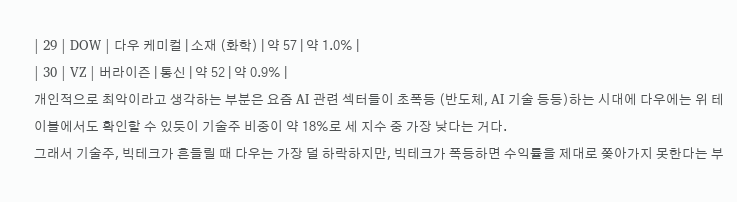| 29 | DOW | 다우 케미컬 | 소재 (화학) | 약 57 | 약 1.0% |
| 30 | VZ | 버라이즌 | 통신 | 약 52 | 약 0.9% |
개인적으로 최악이라고 생각하는 부분은 요즘 AI 관련 섹터들이 초폭등 (반도체, AI 기술 등등)하는 시대에 다우에는 위 테이블에서도 확인할 수 있듯이 기술주 비중이 약 18%로 세 지수 중 가장 낮다는 거다.
그래서 기술주, 빅테크가 흔들릴 때 다우는 가장 덜 하락하지만, 빅테크가 폭등하면 수익률을 제대로 쫒아가지 못한다는 부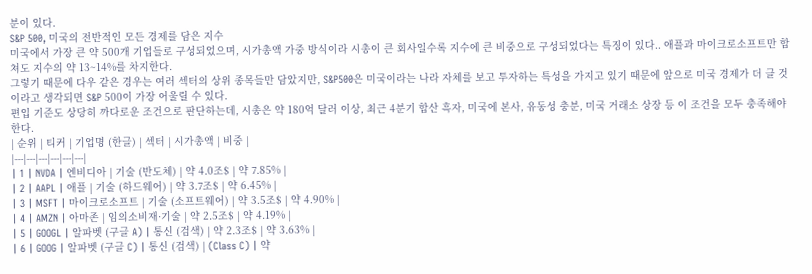분이 있다.
S&P 500, 미국의 전반적인 모든 경제를 담은 지수
미국에서 가장 큰 약 500개 기업들로 구성되었으며, 시가총액 가중 방식이라 시총이 큰 회사일수록 지수에 큰 비중으로 구성되었다는 특징이 있다.. 애플과 마이크로소프트만 합쳐도 지수의 약 13~14%를 차지한다.
그렇기 때문에 다우 같은 경우는 여러 섹터의 상위 종목들만 담았지만, S&P500은 미국이라는 나라 자체를 보고 투자하는 특성을 가지고 있기 때문에 앞으로 미국 경제가 더 클 것이라고 생각되면 S&P 500이 가장 어울릴 수 있다.
편입 기준도 상당히 까다로운 조건으로 판단하는데, 시총은 약 180억 달러 이상, 최근 4분기 합산 흑자, 미국에 본사, 유동성 충분, 미국 거래소 상장 등 이 조건을 모두 충족해야 한다.
| 순위 | 티커 | 기업명 (한글) | 섹터 | 시가총액 | 비중 |
|---|---|---|---|---|---|
| 1 | NVDA | 엔비디아 | 기술 (반도체) | 약 4.0조$ | 약 7.85% |
| 2 | AAPL | 애플 | 기술 (하드웨어) | 약 3.7조$ | 약 6.45% |
| 3 | MSFT | 마이크로소프트 | 기술 (소프트웨어) | 약 3.5조$ | 약 4.90% |
| 4 | AMZN | 아마존 | 임의소비재·기술 | 약 2.5조$ | 약 4.19% |
| 5 | GOOGL | 알파벳 (구글 A) | 통신 (검색) | 약 2.3조$ | 약 3.63% |
| 6 | GOOG | 알파벳 (구글 C) | 통신 (검색) | (Class C) | 약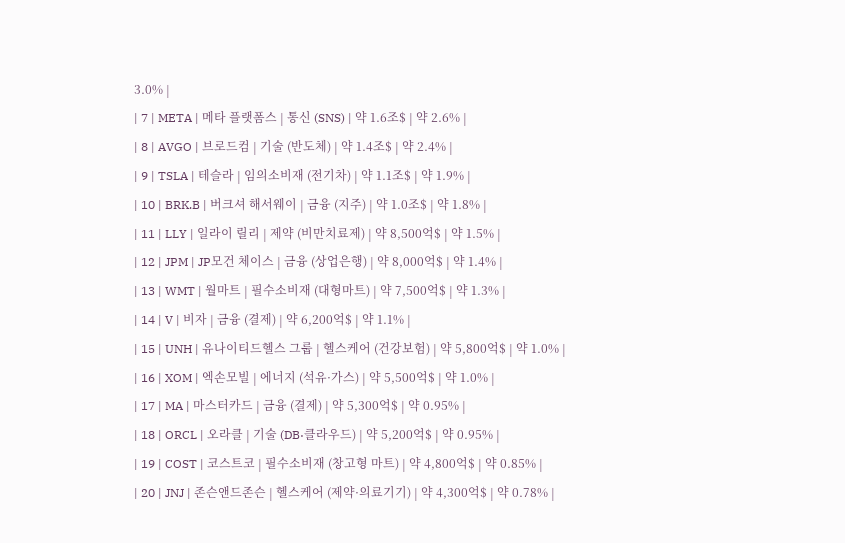3.0% |
| 7 | META | 메타 플랫폼스 | 통신 (SNS) | 약 1.6조$ | 약 2.6% |
| 8 | AVGO | 브로드컴 | 기술 (반도체) | 약 1.4조$ | 약 2.4% |
| 9 | TSLA | 테슬라 | 임의소비재 (전기차) | 약 1.1조$ | 약 1.9% |
| 10 | BRK.B | 버크셔 해서웨이 | 금융 (지주) | 약 1.0조$ | 약 1.8% |
| 11 | LLY | 일라이 릴리 | 제약 (비만치료제) | 약 8,500억$ | 약 1.5% |
| 12 | JPM | JP모건 체이스 | 금융 (상업은행) | 약 8,000억$ | 약 1.4% |
| 13 | WMT | 월마트 | 필수소비재 (대형마트) | 약 7,500억$ | 약 1.3% |
| 14 | V | 비자 | 금융 (결제) | 약 6,200억$ | 약 1.1% |
| 15 | UNH | 유나이티드헬스 그룹 | 헬스케어 (건강보험) | 약 5,800억$ | 약 1.0% |
| 16 | XOM | 엑손모빌 | 에너지 (석유·가스) | 약 5,500억$ | 약 1.0% |
| 17 | MA | 마스터카드 | 금융 (결제) | 약 5,300억$ | 약 0.95% |
| 18 | ORCL | 오라클 | 기술 (DB·클라우드) | 약 5,200억$ | 약 0.95% |
| 19 | COST | 코스트코 | 필수소비재 (창고형 마트) | 약 4,800억$ | 약 0.85% |
| 20 | JNJ | 존슨앤드존슨 | 헬스케어 (제약·의료기기) | 약 4,300억$ | 약 0.78% |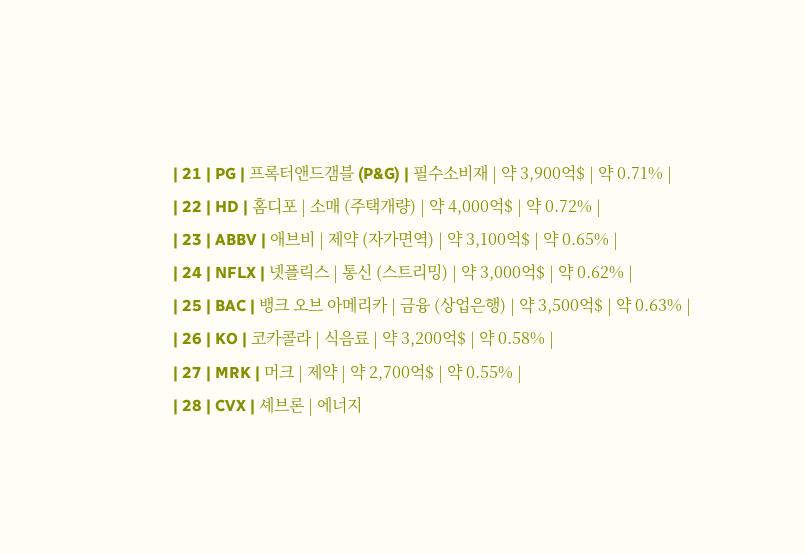| 21 | PG | 프록터앤드갬블 (P&G) | 필수소비재 | 약 3,900억$ | 약 0.71% |
| 22 | HD | 홈디포 | 소매 (주택개량) | 약 4,000억$ | 약 0.72% |
| 23 | ABBV | 애브비 | 제약 (자가면역) | 약 3,100억$ | 약 0.65% |
| 24 | NFLX | 넷플릭스 | 통신 (스트리밍) | 약 3,000억$ | 약 0.62% |
| 25 | BAC | 뱅크 오브 아메리카 | 금융 (상업은행) | 약 3,500억$ | 약 0.63% |
| 26 | KO | 코카콜라 | 식음료 | 약 3,200억$ | 약 0.58% |
| 27 | MRK | 머크 | 제약 | 약 2,700억$ | 약 0.55% |
| 28 | CVX | 셰브론 | 에너지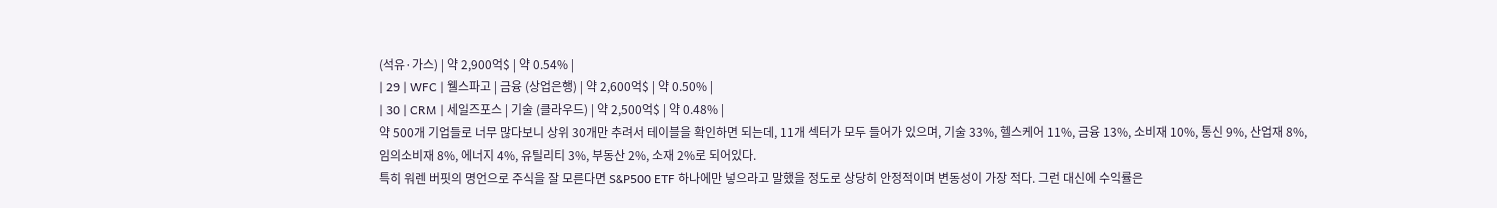(석유·가스) | 약 2,900억$ | 약 0.54% |
| 29 | WFC | 웰스파고 | 금융 (상업은행) | 약 2,600억$ | 약 0.50% |
| 30 | CRM | 세일즈포스 | 기술 (클라우드) | 약 2,500억$ | 약 0.48% |
약 500개 기업들로 너무 많다보니 상위 30개만 추려서 테이블을 확인하면 되는데, 11개 섹터가 모두 들어가 있으며, 기술 33%, 헬스케어 11%, 금융 13%, 소비재 10%, 통신 9%, 산업재 8%, 임의소비재 8%, 에너지 4%, 유틸리티 3%, 부동산 2%, 소재 2%로 되어있다.
특히 워렌 버핏의 명언으로 주식을 잘 모른다면 S&P500 ETF 하나에만 넣으라고 말했을 정도로 상당히 안정적이며 변동성이 가장 적다. 그런 대신에 수익률은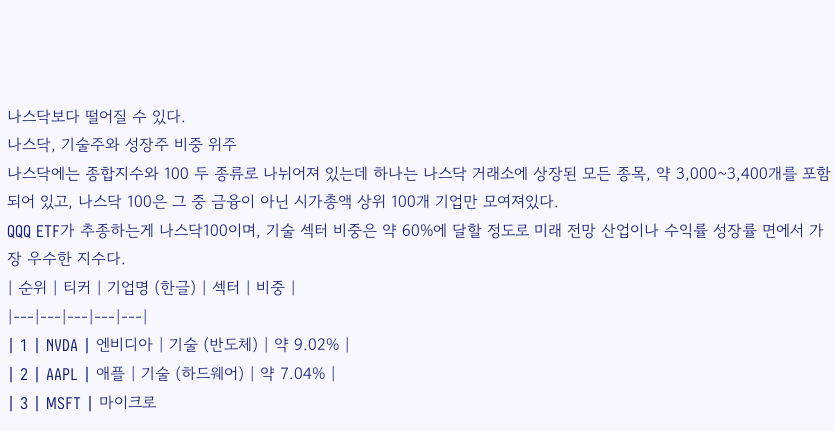나스닥보다 떨어질 수 있다.
나스닥, 기술주와 성장주 비중 위주
나스닥에는 종합지수와 100 두 종류로 나뉘어져 있는데 하나는 나스닥 거래소에 상장된 모든 종목, 약 3,000~3,400개를 포함되어 있고, 나스닥 100은 그 중 금융이 아닌 시가총액 상위 100개 기업만 모여져있다.
QQQ ETF가 추종하는게 나스닥100이며, 기술 섹터 비중은 약 60%에 달할 정도로 미래 전망 산업이나 수익률 성장률 면에서 가장 우수한 지수다.
| 순위 | 티커 | 기업명 (한글) | 섹터 | 비중 |
|---|---|---|---|---|
| 1 | NVDA | 엔비디아 | 기술 (반도체) | 약 9.02% |
| 2 | AAPL | 애플 | 기술 (하드웨어) | 약 7.04% |
| 3 | MSFT | 마이크로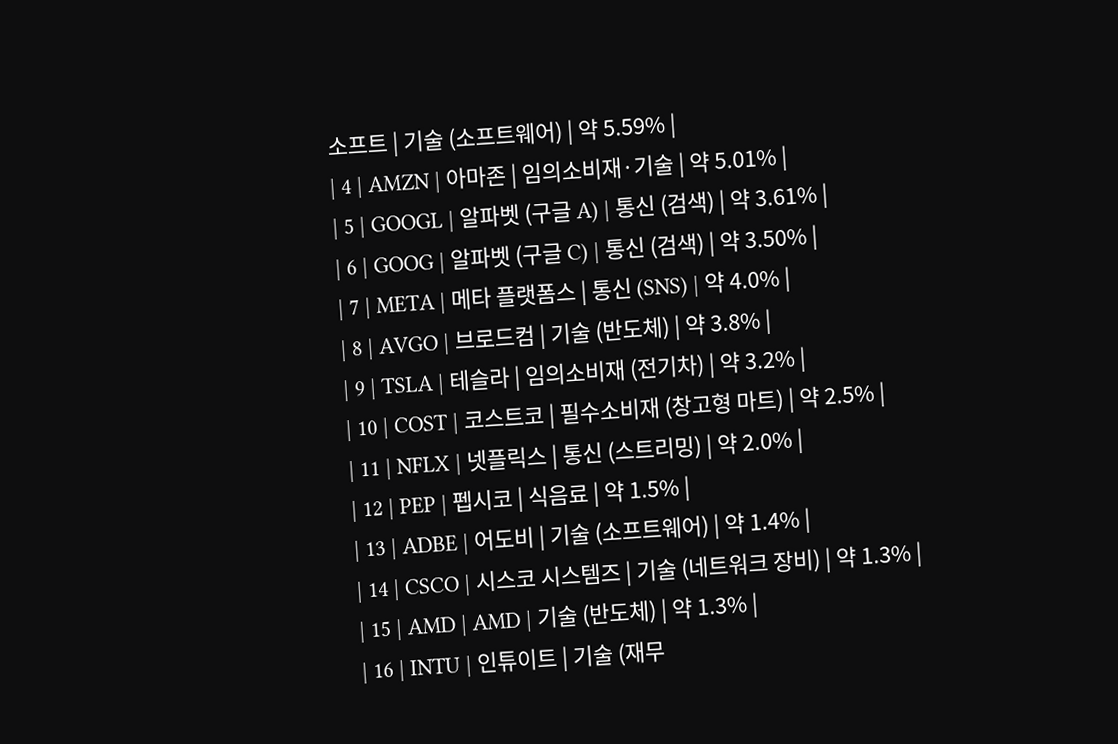소프트 | 기술 (소프트웨어) | 약 5.59% |
| 4 | AMZN | 아마존 | 임의소비재·기술 | 약 5.01% |
| 5 | GOOGL | 알파벳 (구글 A) | 통신 (검색) | 약 3.61% |
| 6 | GOOG | 알파벳 (구글 C) | 통신 (검색) | 약 3.50% |
| 7 | META | 메타 플랫폼스 | 통신 (SNS) | 약 4.0% |
| 8 | AVGO | 브로드컴 | 기술 (반도체) | 약 3.8% |
| 9 | TSLA | 테슬라 | 임의소비재 (전기차) | 약 3.2% |
| 10 | COST | 코스트코 | 필수소비재 (창고형 마트) | 약 2.5% |
| 11 | NFLX | 넷플릭스 | 통신 (스트리밍) | 약 2.0% |
| 12 | PEP | 펩시코 | 식음료 | 약 1.5% |
| 13 | ADBE | 어도비 | 기술 (소프트웨어) | 약 1.4% |
| 14 | CSCO | 시스코 시스템즈 | 기술 (네트워크 장비) | 약 1.3% |
| 15 | AMD | AMD | 기술 (반도체) | 약 1.3% |
| 16 | INTU | 인튜이트 | 기술 (재무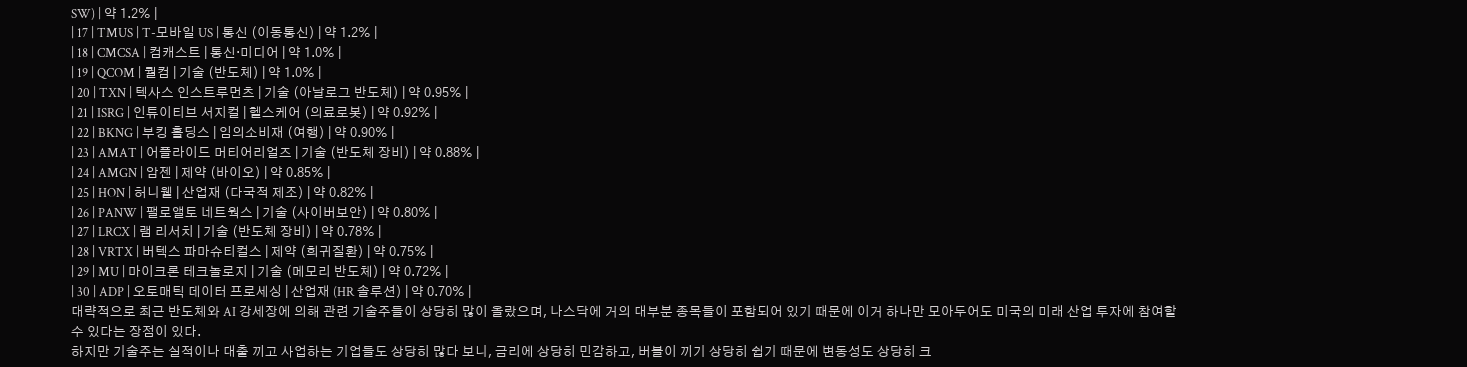SW) | 약 1.2% |
| 17 | TMUS | T-모바일 US | 통신 (이동통신) | 약 1.2% |
| 18 | CMCSA | 컴캐스트 | 통신·미디어 | 약 1.0% |
| 19 | QCOM | 퀄컴 | 기술 (반도체) | 약 1.0% |
| 20 | TXN | 텍사스 인스트루먼츠 | 기술 (아날로그 반도체) | 약 0.95% |
| 21 | ISRG | 인튜이티브 서지컬 | 헬스케어 (의료로봇) | 약 0.92% |
| 22 | BKNG | 부킹 홀딩스 | 임의소비재 (여행) | 약 0.90% |
| 23 | AMAT | 어플라이드 머티어리얼즈 | 기술 (반도체 장비) | 약 0.88% |
| 24 | AMGN | 암젠 | 제약 (바이오) | 약 0.85% |
| 25 | HON | 허니웰 | 산업재 (다국적 제조) | 약 0.82% |
| 26 | PANW | 팰로앨토 네트웍스 | 기술 (사이버보안) | 약 0.80% |
| 27 | LRCX | 램 리서치 | 기술 (반도체 장비) | 약 0.78% |
| 28 | VRTX | 버텍스 파마슈티컬스 | 제약 (희귀질환) | 약 0.75% |
| 29 | MU | 마이크론 테크놀로지 | 기술 (메모리 반도체) | 약 0.72% |
| 30 | ADP | 오토매틱 데이터 프로세싱 | 산업재 (HR 솔루션) | 약 0.70% |
대략적으로 최근 반도체와 AI 강세장에 의해 관련 기술주들이 상당히 많이 올랐으며, 나스닥에 거의 대부분 종목들이 포함되어 있기 때문에 이거 하나만 모아두어도 미국의 미래 산업 투자에 참여할 수 있다는 장점이 있다.
하지만 기술주는 실적이나 대출 끼고 사업하는 기업들도 상당히 많다 보니, 금리에 상당히 민감하고, 버블이 끼기 상당히 쉽기 때문에 변동성도 상당히 크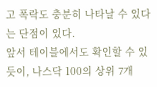고 폭락도 충분히 나타날 수 있다는 단점이 있다.
앞서 테이블에서도 확인할 수 있듯이, 나스닥 100의 상위 7개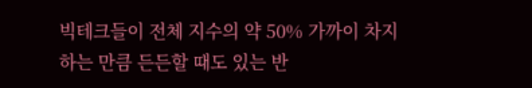빅테크들이 전체 지수의 약 50% 가까이 차지하는 만큼 든든할 때도 있는 반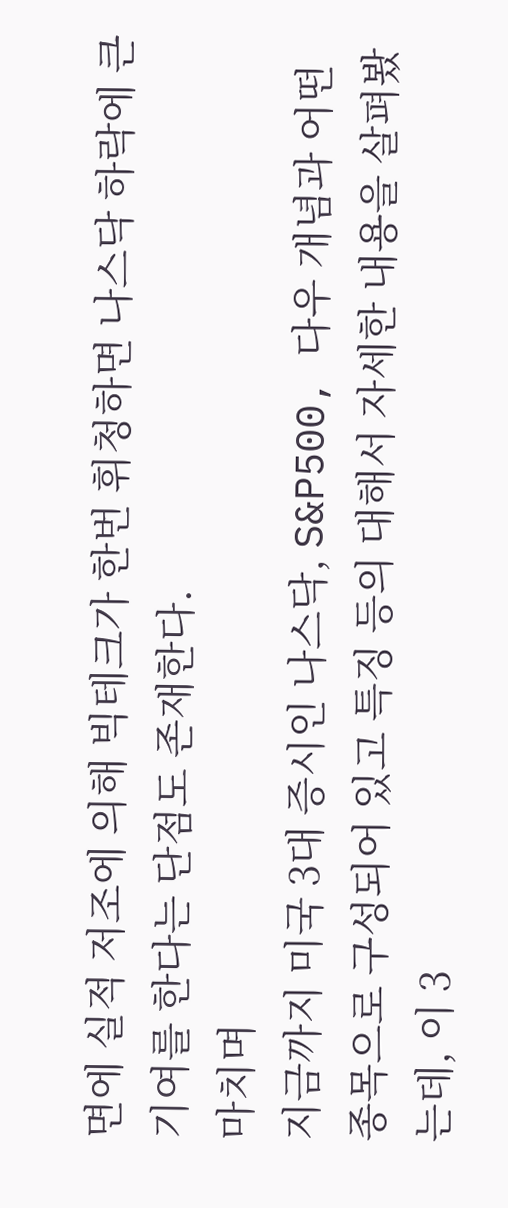면에 실적 저조에 의해 빅테크가 한번 휘청하면 나스닥 하락에 큰 기여를 한다는 단점도 존재한다.
마치며
지금까지 미국 3대 증시인 나스닥, S&P500, 다우 개념과 어떤 종목으로 구성되어 있고 특징 등의 대해서 자세한 내용을 살펴봤는데, 이 3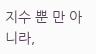지수 뿐 만 아니라,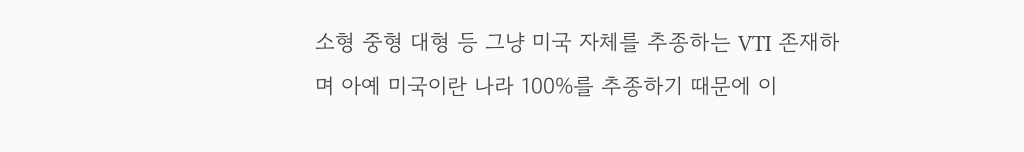소형 중형 대형 등 그냥 미국 자체를 추종하는 VTI 존재하며 아예 미국이란 나라 100%를 추종하기 때문에 이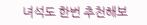녀석도 한번 추천해보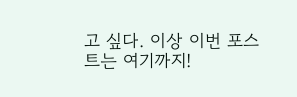고 싶다. 이상 이번 포스트는 여기까지!